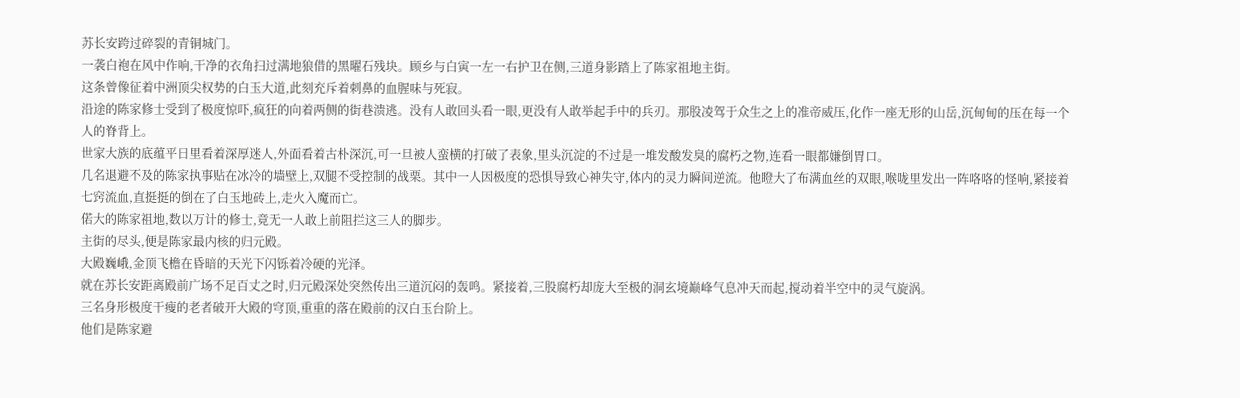苏长安跨过碎裂的青铜城门。
一袭白袍在风中作响,干净的衣角扫过满地狼借的黑曜石残块。顾乡与白寅一左一右护卫在侧,三道身影踏上了陈家祖地主街。
这条曾像征着中洲顶尖权势的白玉大道,此刻充斥着刺鼻的血腥味与死寂。
沿途的陈家修士受到了极度惊吓,疯狂的向着两侧的街巷溃逃。没有人敢回头看一眼,更没有人敢举起手中的兵刃。那股凌驾于众生之上的准帝威压,化作一座无形的山岳,沉甸甸的压在每一个人的脊背上。
世家大族的底蕴平日里看着深厚迷人,外面看着古朴深沉,可一旦被人蛮横的打破了表象,里头沉淀的不过是一堆发酸发臭的腐朽之物,连看一眼都嫌倒胃口。
几名退避不及的陈家执事贴在冰冷的墙壁上,双腿不受控制的战栗。其中一人因极度的恐惧导致心神失守,体内的灵力瞬间逆流。他瞪大了布满血丝的双眼,喉咙里发出一阵咯咯的怪响,紧接着七窍流血,直挺挺的倒在了白玉地砖上,走火入魔而亡。
偌大的陈家祖地,数以万计的修士,竟无一人敢上前阻拦这三人的脚步。
主街的尽头,便是陈家最内核的归元殿。
大殿巍峨,金顶飞檐在昏暗的天光下闪铄着冷硬的光泽。
就在苏长安距离殿前广场不足百丈之时,归元殿深处突然传出三道沉闷的轰鸣。紧接着,三股腐朽却庞大至极的洞玄境巅峰气息冲天而起,搅动着半空中的灵气旋涡。
三名身形极度干瘦的老者破开大殿的穹顶,重重的落在殿前的汉白玉台阶上。
他们是陈家避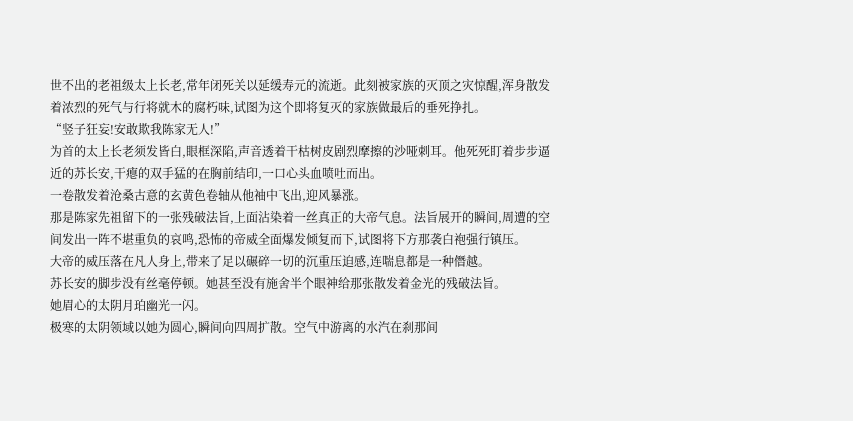世不出的老祖级太上长老,常年闭死关以延缓寿元的流逝。此刻被家族的灭顶之灾惊醒,浑身散发着浓烈的死气与行将就木的腐朽味,试图为这个即将复灭的家族做最后的垂死挣扎。
“竖子狂妄!安敢欺我陈家无人!”
为首的太上长老须发皆白,眼框深陷,声音透着干枯树皮剧烈摩擦的沙哑刺耳。他死死盯着步步逼近的苏长安,干瘪的双手猛的在胸前结印,一口心头血喷吐而出。
一卷散发着沧桑古意的玄黄色卷轴从他袖中飞出,迎风暴涨。
那是陈家先祖留下的一张残破法旨,上面沾染着一丝真正的大帝气息。法旨展开的瞬间,周遭的空间发出一阵不堪重负的哀鸣,恐怖的帝威全面爆发倾复而下,试图将下方那袭白袍强行镇压。
大帝的威压落在凡人身上,带来了足以碾碎一切的沉重压迫感,连喘息都是一种僭越。
苏长安的脚步没有丝毫停顿。她甚至没有施舍半个眼神给那张散发着金光的残破法旨。
她眉心的太阴月珀幽光一闪。
极寒的太阴领域以她为圆心,瞬间向四周扩散。空气中游离的水汽在刹那间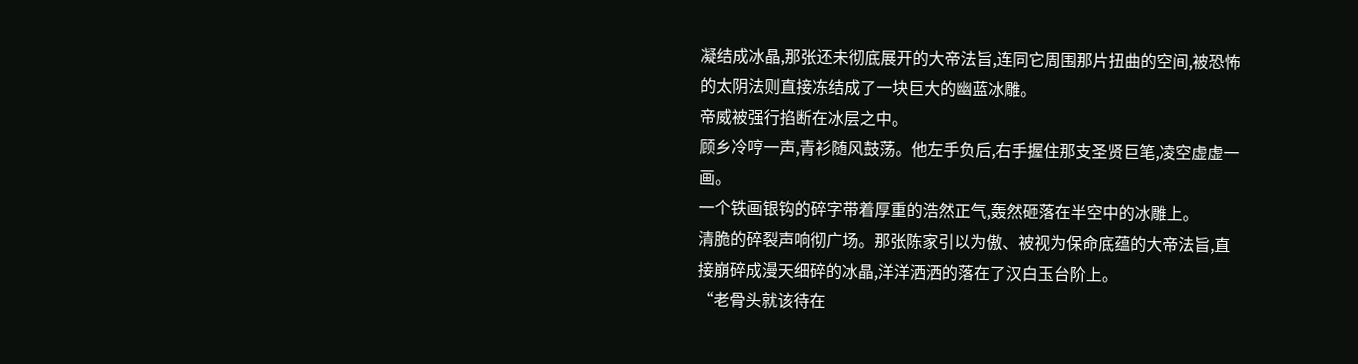凝结成冰晶,那张还未彻底展开的大帝法旨,连同它周围那片扭曲的空间,被恐怖的太阴法则直接冻结成了一块巨大的幽蓝冰雕。
帝威被强行掐断在冰层之中。
顾乡冷哼一声,青衫随风鼓荡。他左手负后,右手握住那支圣贤巨笔,凌空虚虚一画。
一个铁画银钩的碎字带着厚重的浩然正气,轰然砸落在半空中的冰雕上。
清脆的碎裂声响彻广场。那张陈家引以为傲、被视为保命底蕴的大帝法旨,直接崩碎成漫天细碎的冰晶,洋洋洒洒的落在了汉白玉台阶上。
“老骨头就该待在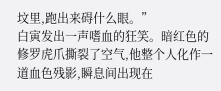坟里,跑出来碍什么眼。”
白寅发出一声嗜血的狂笑。暗红色的修罗虎爪撕裂了空气,他整个人化作一道血色残影,瞬息间出现在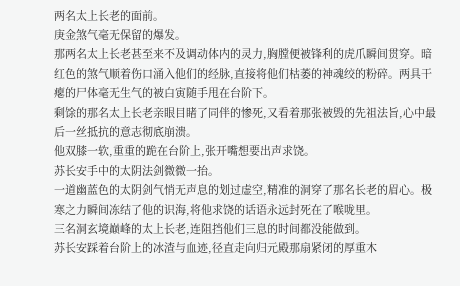两名太上长老的面前。
庚金煞气毫无保留的爆发。
那两名太上长老甚至来不及调动体内的灵力,胸膛便被锋利的虎爪瞬间贯穿。暗红色的煞气顺着伤口涌入他们的经脉,直接将他们枯萎的神魂绞的粉碎。两具干瘪的尸体毫无生气的被白寅随手甩在台阶下。
剩馀的那名太上长老亲眼目睹了同伴的惨死,又看着那张被毁的先祖法旨,心中最后一丝抵抗的意志彻底崩溃。
他双膝一软,重重的跪在台阶上,张开嘴想要出声求饶。
苏长安手中的太阴法剑微微一抬。
一道幽蓝色的太阴剑气悄无声息的划过虚空,精准的洞穿了那名长老的眉心。极寒之力瞬间冻结了他的识海,将他求饶的话语永远封死在了喉咙里。
三名洞玄境巅峰的太上长老,连阻挡他们三息的时间都没能做到。
苏长安踩着台阶上的冰渣与血迹,径直走向归元殿那扇紧闭的厚重木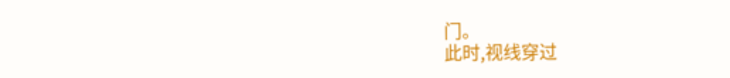门。
此时,视线穿过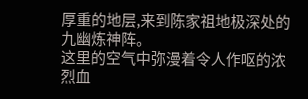厚重的地层,来到陈家祖地极深处的九幽炼神阵。
这里的空气中弥漫着令人作呕的浓烈血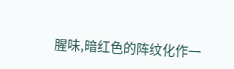腥味,暗红色的阵纹化作一